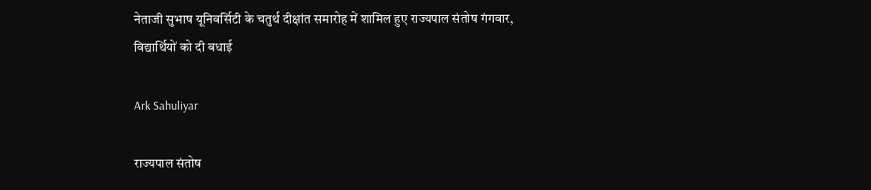नेताजी सुभाष यूनिवर्सिटी के चतुर्थ दीक्षांत समारोह में शामिल हुए राज्यपाल संतोष गंगवार, विद्यार्थियों को दी बधाई

Ark Sahuliyar

राज्यपाल संतोष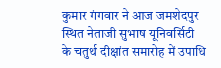कुमार गंगवार ने आज जमशेदपुर स्थित नेताजी सुभाष यूनिवर्सिटी के चतुर्थ दीक्षांत समारोह में उपाधि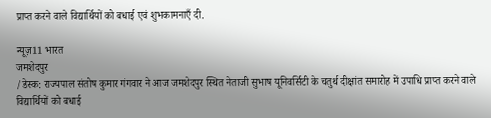प्राप्त करने वाले विद्यार्थियों को बधाई एवं शुभकामनाएँ दी.

न्यूज़11 भारत
जमशेदपुर
/डेस्क: राज्यपाल संतोष कुमार गंगवार ने आज जमशेदपुर स्थित नेताजी सुभाष यूनिवर्सिटी के चतुर्थ दीक्षांत समारोह में उपाधि प्राप्त करने वाले विद्यार्थियों को बधाई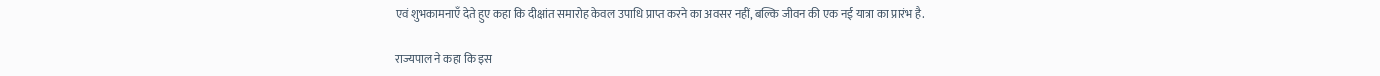एवं शुभकामनाएँ देते हुए कहा कि दीक्षांत समारोह केवल उपाधि प्राप्त करने का अवसर नहीं, बल्कि जीवन की एक नई यात्रा का प्रारंभ है.

राज्यपाल ने कहा कि इस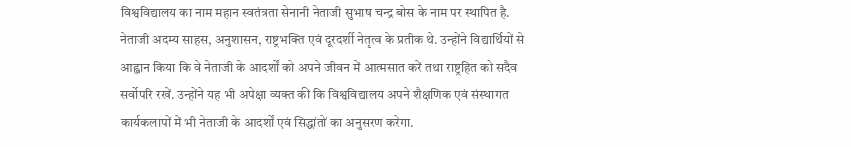विश्वविद्यालय का नाम महान स्वतंत्रता सेनानी नेताजी सुभाष चन्द्र बोस के नाम पर स्थापित है. नेताजी अदम्य साहस, अनुशासन, राष्ट्रभक्ति एवं दूरदर्शी नेतृत्व के प्रतीक थे. उन्होंने विद्यार्थियों से आह्वान किया कि वे नेताजी के आदर्शों को अपने जीवन में आत्मसात करें तथा राष्ट्रहित को सदैव सर्वोपरि रखें. उन्होंने यह भी अपेक्षा व्यक्त की कि विश्वविद्यालय अपने शैक्षणिक एवं संस्थागत कार्यकलापों में भी नेताजी के आदर्शों एवं सिद्धांतों का अनुसरण करेगा.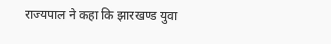राज्यपाल ने कहा कि झारखण्ड युवा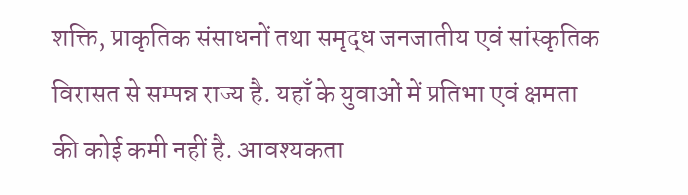शक्ति, प्राकृतिक संसाधनों तथा समृद्ध जनजातीय एवं सांस्कृतिक विरासत से सम्पन्न राज्य है. यहाँ के युवाओं में प्रतिभा एवं क्षमता की कोई कमी नहीं है. आवश्यकता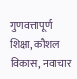गुणवत्तापूर्ण शिक्षा, कौशल विकास, नवाचार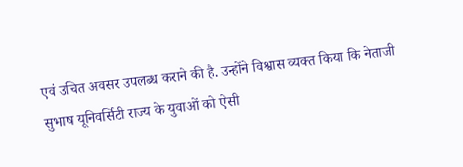एवं उचित अवसर उपलब्ध कराने की है. उन्होंने विश्वास व्यक्त किया कि नेताजी सुभाष यूनिवर्सिटी राज्य के युवाओं को ऐसी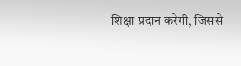शिक्षा प्रदान करेगी, जिससे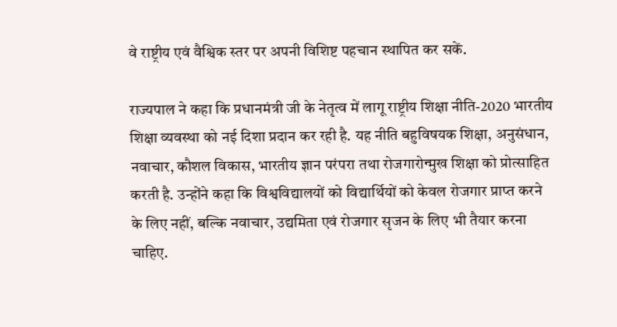वे राष्ट्रीय एवं वैश्विक स्तर पर अपनी विशिष्ट पहचान स्थापित कर सकें.

राज्यपाल ने कहा कि प्रधानमंत्री जी के नेतृत्व में लागू राष्ट्रीय शिक्षा नीति-2020 भारतीय शिक्षा व्यवस्था को नई दिशा प्रदान कर रही है. यह नीति बहुविषयक शिक्षा, अनुसंधान, नवाचार, कौशल विकास, भारतीय ज्ञान परंपरा तथा रोजगारोन्मुख शिक्षा को प्रोत्साहित करती है. उन्होंने कहा कि विश्वविद्यालयों को विद्यार्थियों को केवल रोजगार प्राप्त करने के लिए नहीं, बल्कि नवाचार, उद्यमिता एवं रोजगार सृजन के लिए भी तैयार करना चाहिए.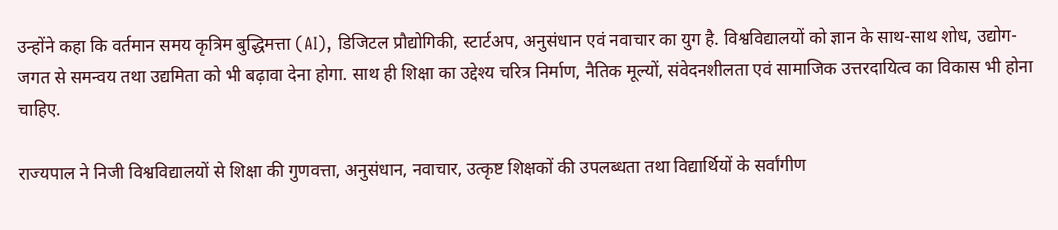उन्होंने कहा कि वर्तमान समय कृत्रिम बुद्धिमत्ता (AI), डिजिटल प्रौद्योगिकी, स्टार्टअप, अनुसंधान एवं नवाचार का युग है. विश्वविद्यालयों को ज्ञान के साथ-साथ शोध, उद्योग-जगत से समन्वय तथा उद्यमिता को भी बढ़ावा देना होगा. साथ ही शिक्षा का उद्देश्य चरित्र निर्माण, नैतिक मूल्यों, संवेदनशीलता एवं सामाजिक उत्तरदायित्व का विकास भी होना चाहिए.

राज्यपाल ने निजी विश्वविद्यालयों से शिक्षा की गुणवत्ता, अनुसंधान, नवाचार, उत्कृष्ट शिक्षकों की उपलब्धता तथा विद्यार्थियों के सर्वांगीण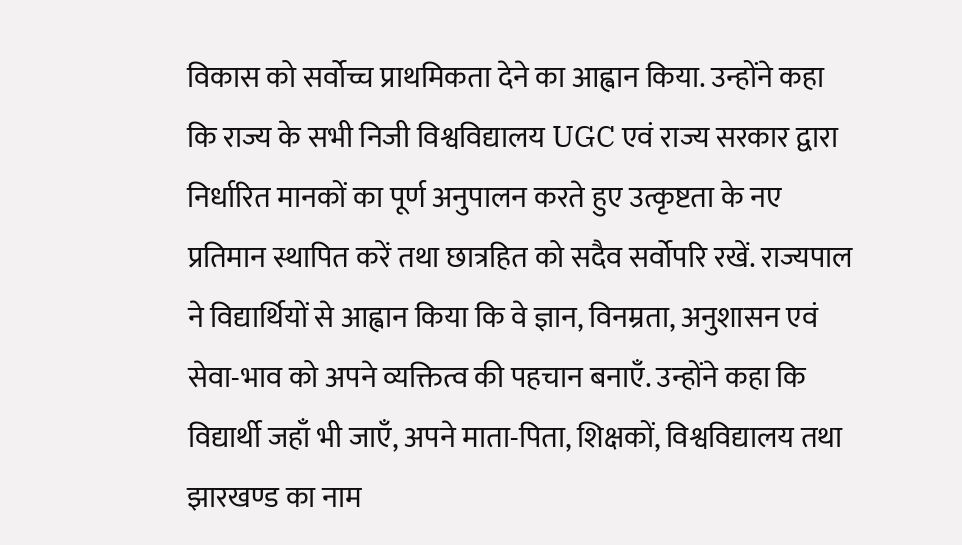विकास को सर्वोच्च प्राथमिकता देने का आह्वान किया. उन्होंने कहा कि राज्य के सभी निजी विश्वविद्यालय UGC एवं राज्य सरकार द्वारा निर्धारित मानकों का पूर्ण अनुपालन करते हुए उत्कृष्टता के नए प्रतिमान स्थापित करें तथा छात्रहित को सदैव सर्वोपरि रखें. राज्यपाल ने विद्यार्थियों से आह्वान किया कि वे ज्ञान, विनम्रता, अनुशासन एवं सेवा-भाव को अपने व्यक्तित्व की पहचान बनाएँ. उन्होंने कहा कि विद्यार्थी जहाँ भी जाएँ, अपने माता-पिता, शिक्षकों, विश्वविद्यालय तथा झारखण्ड का नाम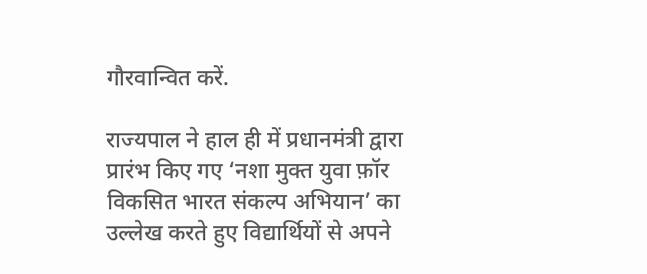गौरवान्वित करें.

राज्यपाल ने हाल ही में प्रधानमंत्री द्वारा प्रारंभ किए गए ‘नशा मुक्त युवा फ़ॉर विकसित भारत संकल्प अभियान’ का उल्लेख करते हुए विद्यार्थियों से अपने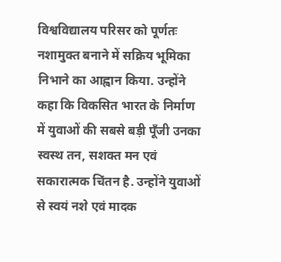विश्वविद्यालय परिसर को पूर्णतः नशामुक्त बनाने में सक्रिय भूमिका निभाने का आह्वान किया. उन्होंने कहा कि विकसित भारत के निर्माण में युवाओं की सबसे बड़ी पूँजी उनका स्वस्थ तन, सशक्त मन एवं सकारात्मक चिंतन है. उन्होंने युवाओं से स्वयं नशे एवं मादक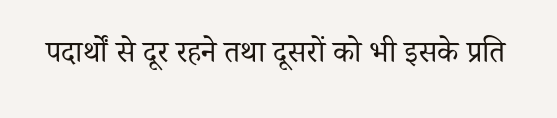पदार्थों से दूर रहने तथा दूसरों को भी इसके प्रति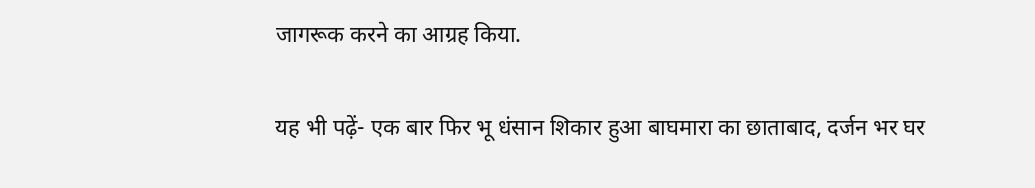जागरूक करने का आग्रह किया.

यह भी पढ़ें- एक बार फिर भू धंसान शिकार हुआ बाघमारा का छाताबाद, दर्जन भर घर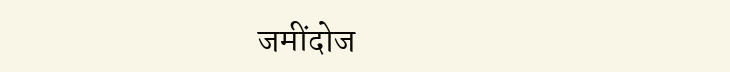जमींदोज